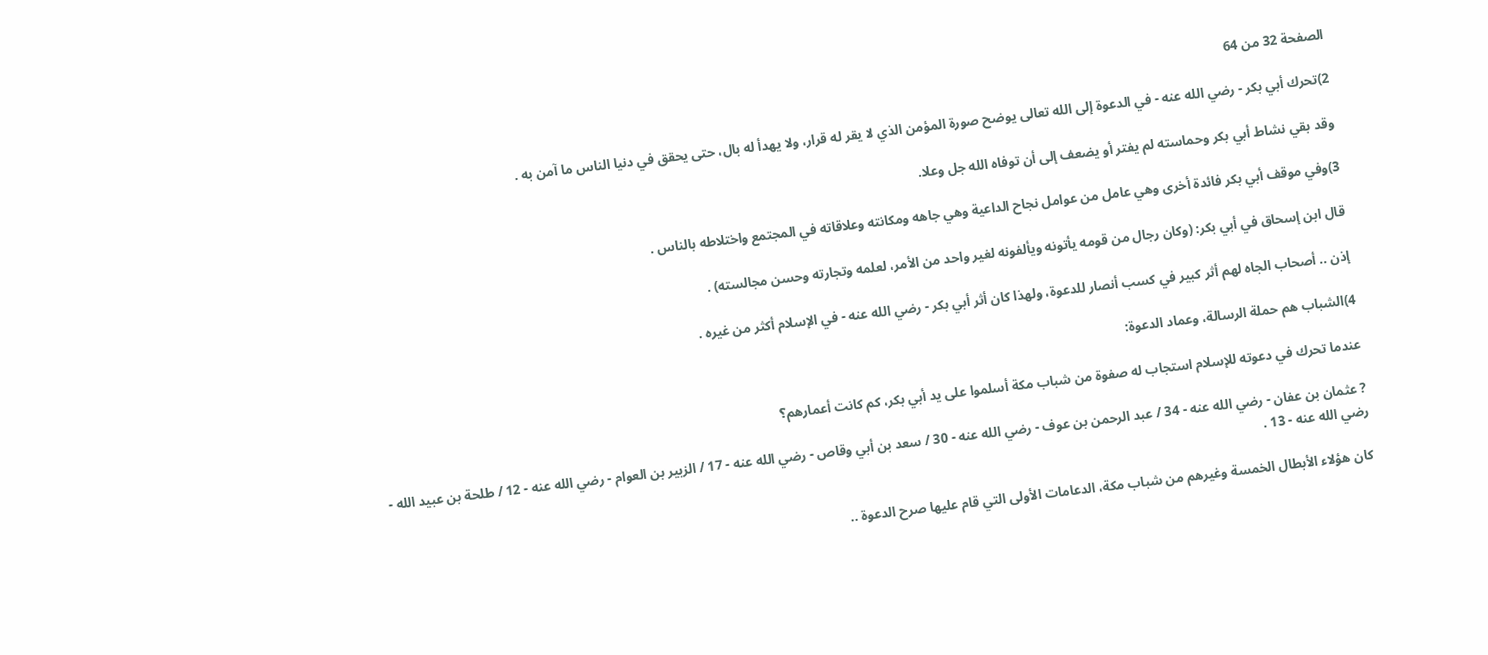الصفحة 32 من 64

2)تحرك أبي بكر - رضي الله عنه - في الدعوة إلى الله تعالى يوضح صورة المؤمن الذي لا يقر له قرار، ولا يهدأ له بال، حتى يحقق في دنيا الناس ما آمن به .

وقد بقي نشاط أبي بكر وحماسته لم يفتر أو يضعف إلى أن توفاه الله جل وعلا.

3)وفي موقف أبي بكر فائدة أخرى وهي عامل من عوامل نجاح الداعية وهي جاهه ومكانته وعلاقاته في المجتمع واختلاطه بالناس .

قال ابن إسحاق في أبي بكر: (وكان رجال من قومه يأتونه ويألفونه لغير واحد من الأمر، لعلمه وتجارته وحسن مجالسته) .

إذن .. أصحاب الجاه لهم أثر كبير في كسب أنصار للدعوة، ولهذا كان أثر أبي بكر - رضي الله عنه - في الإسلام أكثر من غيره .

4)الشباب هم حملة الرسالة، وعماد الدعوة:

عندما تحرك في دعوته للإسلام استجاب له صفوة من شباب مكة أسلموا على يد أبي بكر، كم كانت أعمارهم؟

? عثمان بن عفان - رضي الله عنه - 34 / عبد الرحمن بن عوف - رضي الله عنه - 30 / سعد بن أبي وقاص - رضي الله عنه - 17 / الزبير بن العوام - رضي الله عنه - 12 / طلحة بن عبيد الله - رضي الله عنه - 13 .

كان هؤلاء الأبطال الخمسة وغيرهم من شباب مكة، الدعامات الأولى التي قام عليها صرح الدعوة ..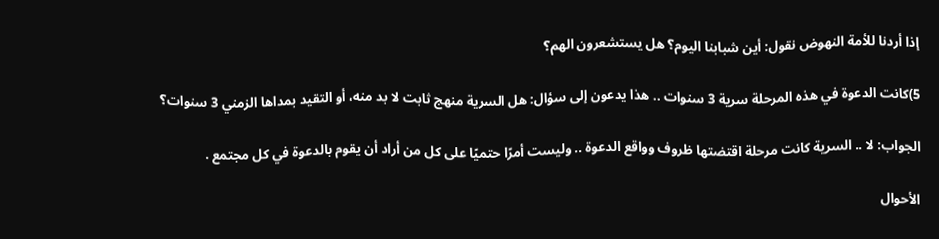إذا أردنا للأمة النهوض نقول: أين شبابنا اليوم؟ هل يستشعرون الهم؟

5)كانت الدعوة في هذه المرحلة سرية 3 سنوات .. هذا يدعون إلى سؤال: هل السرية منهج ثابت لا بد منه، أو التقيد بمداها الزمني 3 سنوات؟

الجواب: لا .. السرية كانت مرحلة اقتضتها ظروف وواقع الدعوة .. وليست أمرًا حتميًا على كل من أراد أن يقوم بالدعوة في كل مجتمع .

الأحوال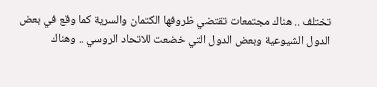تختلف .. هناك مجتمعات تقتضي ظروفها الكتمان والسرية كما وقع في بعض الدول الشيوعية وبعض الدول التي خضعت للاتحاد الروسي .. وهناك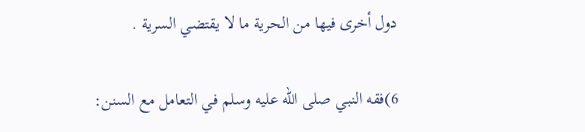دول أخرى فيها من الحرية ما لا يقتضي السرية .

6)فقه النبي صلى الله عليه وسلم في التعامل مع السنن: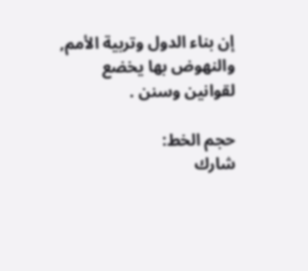إن بناء الدول وتربية الأمم, والنهوض بها يخضع لقوانين وسنن .

حجم الخط:
شارك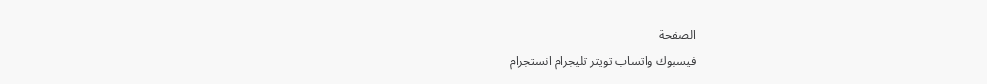الصفحة
فيسبوك واتساب تويتر تليجرام انستجرام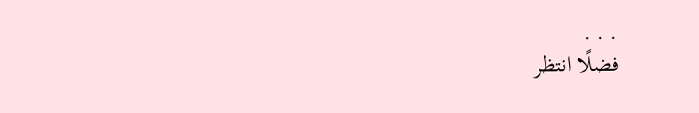. . .
فضلًا انتظر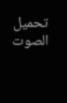تحميل الصوت